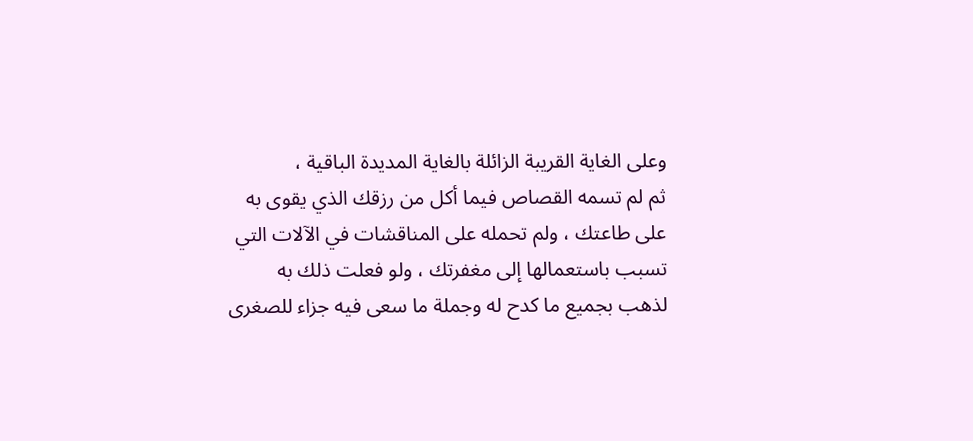وعلى الغاية القريبة الزائلة بالغاية المديدة الباقية ،
ثم لم تسمه القصاص فيما أكل من رزقك الذي يقوى به
على طاعتك ، ولم تحمله على المناقشات في الآلات التي
تسبب باستعمالها إلى مغفرتك ، ولو فعلت ذلك به
لذهب بجميع ما كدح له وجملة ما سعى فيه جزاء للصغرى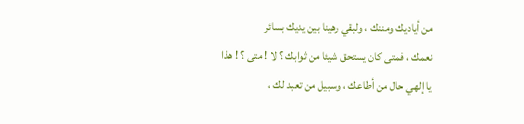من أياديك ومننك ، ولبقي رهينا بين يديك بسائر
نعمك ، فمتى كان يستحق شيئا من ثوابك ؟ لا ! متى ؟ ! هذا
يا إلهي حال من أطاعك ، وسبيل من تعبد لك ،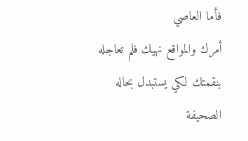فأما العاصي
أمرك والمواقع نهيك فلم تعاجله بنقمتك لكي يستبدل بحاله
الصحيفة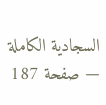السجادية الكاملة — صفحة 187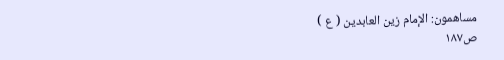مساهمون: الإمام زين العابدين ( ع )
ص١٨٧